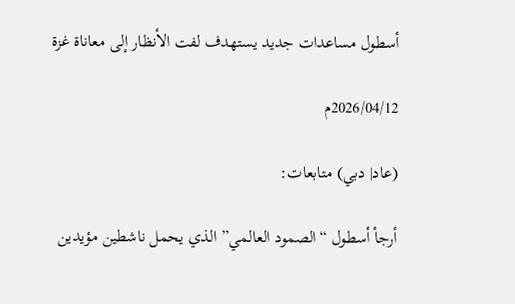أسطول مساعدات جديد يستهدف لفت الأنظار إلى معاناة غزة

2026/04/12م

(عاد| دبي) متابعات:

أرجأ أسطول “الصمود العالمي” الذي يحمل ناشطين مؤيدين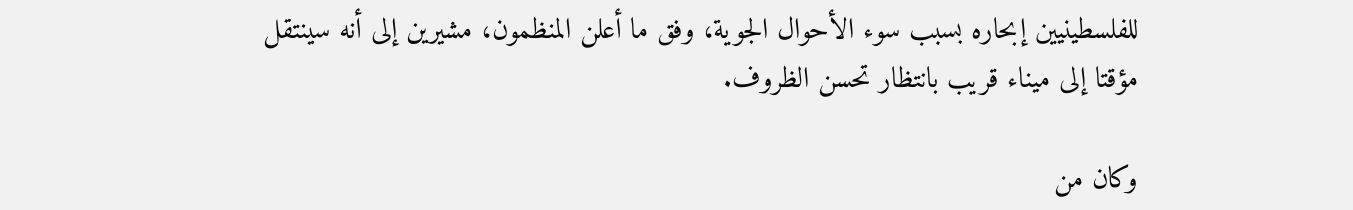للفلسطينيين إبحاره بسبب سوء الأحوال الجوية، وفق ما أعلن المنظمون، مشيرين إلى أنه سينتقل مؤقتا إلى ميناء قريب بانتظار تحسن الظروف.

وكان من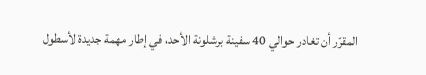المقرّر أن تغادر حوالي 40 سفينة برشلونة الأحد، في إطار مهمة جديدة لأسطول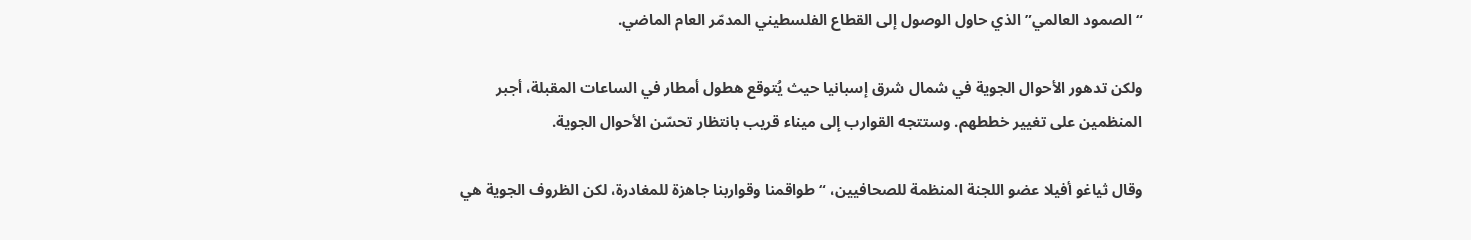“الصمود العالمي” الذي حاول الوصول إلى القطاع الفلسطيني المدمّر العام الماضي.

ولكن تدهور الأحوال الجوية في شمال شرق إسبانيا حيث يُتوقع هطول أمطار في الساعات المقبلة، أجبر المنظمين على تغيير خططهم. وستتجه القوارب إلى ميناء قريب بانتظار تحسّن الأحوال الجوية.

وقال ثياغو أفيلا عضو اللجنة المنظمة للصحافيين، “طواقمنا وقواربنا جاهزة للمغادرة، لكن الظروف الجوية هي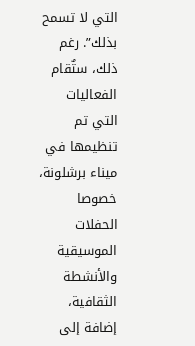التي لا تسمح بذلك”. رغم ذلك، ستٌقام الفعاليات التي تم تنظيمها في ميناء برشلونة، خصوصا الحفلات الموسيقية والأنشطة الثقافية، إضافة إلى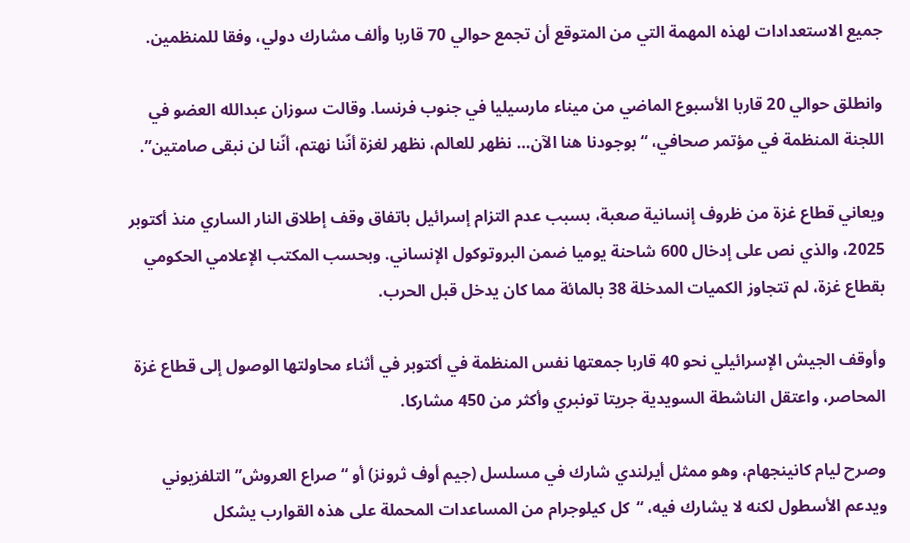جميع الاستعدادات لهذه المهمة التي من المتوقع أن تجمع حوالي 70 قاربا وألف مشارك دولي، وفقا للمنظمين.

وانطلق حوالي 20 قاربا الأسبوع الماضي من ميناء مارسيليا في جنوب فرنسا. وقالت سوزان عبدالله العضو في اللجنة المنظمة في مؤتمر صحافي، “بوجودنا هنا الآن… نظهر للعالم، نظهر لغزة أنّنا نهتم، أنّنا لن نبقى صامتين”.

ويعاني قطاع غزة من ظروف إنسانية صعبة، بسبب عدم التزام إسرائيل باتفاق وقف إطلاق النار الساري منذ أكتوبر 2025، والذي نص على إدخال 600 شاحنة يوميا ضمن البروتوكول الإنساني. وبحسب المكتب الإعلامي الحكومي بقطاع غزة، لم تتجاوز الكميات المدخلة 38 بالمائة مما كان يدخل قبل الحرب.

وأوقف الجيش الإسرائيلي نحو 40 قاربا جمعتها نفس المنظمة في أكتوبر في أثناء محاولتها الوصول إلى قطاع غزة المحاصر، واعتقل الناشطة السويدية جريتا تونبري وأكثر من 450 مشاركا.

وصرح ليام كانينجهام، وهو ممثل أيرلندي شارك في مسلسل (جيم أوف ثرونز) أو “صراع العروش” التلفزيوني ويدعم الأسطول لكنه لا يشارك فيه، “كل كيلوجرام من ‌المساعدات المحملة على هذه القوارب يشكل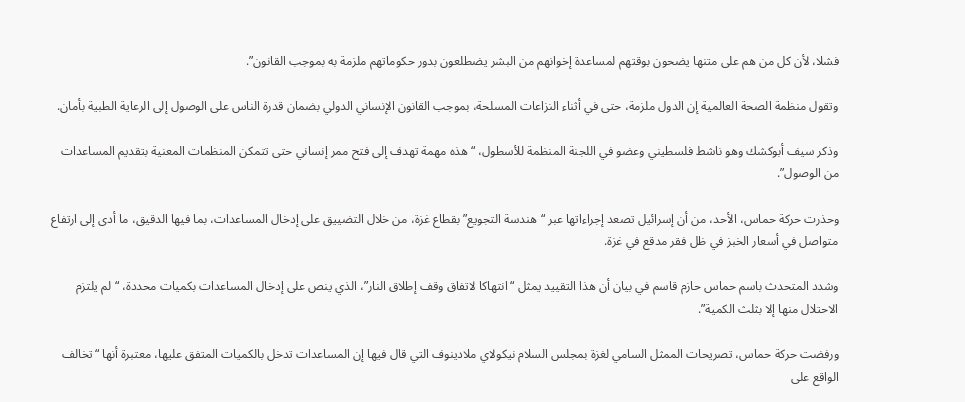فشلا، لأن كل من هم على متنها يضحون بوقتهم لمساعدة إخوانهم من البشر ‌يضطلعون بدور حكوماتهم ملزمة به بموجب القانون”.

وتقول منظمة الصحة العالمية إن الدول ملزمة، حتى في أثناء النزاعات المسلحة، بموجب القانون الإنساني الدولي بضمان قدرة الناس على الوصول ‌إلى الرعاية الطبية بأمان.

وذكر سيف أبوكشك وهو ناشط فلسطيني وعضو في اللجنة المنظمة للأسطول، “هذه مهمة تهدف إلى فتح ممر إنساني حتى تتمكن المنظمات المعنية بتقديم المساعدات من الوصول”.

وحذرت حركة حماس، الأحد، من أن إسرائيل تصعد إجراءاتها عبر “هندسة التجويع” بقطاع غزة، من خلال التضييق على إدخال المساعدات، بما فيها الدقيق، ما أدى إلى ارتفاع متواصل في أسعار الخبز في ظل فقر مدقع في غزة.

وشدد المتحدث باسم حماس حازم قاسم في بيان أن هذا التقييد يمثل “انتهاكا لاتفاق وقف إطلاق النار”، الذي ينص على إدخال المساعدات بكميات محددة، “لم يلتزم الاحتلال منها إلا بثلث الكمية”.

ورفضت حركة حماس، تصريحات الممثل السامي لغزة بمجلس السلام نيكولاي ملادينوف التي قال فيها إن المساعدات تدخل بالكميات المتفق عليها، معتبرة أنها “تخالف الواقع على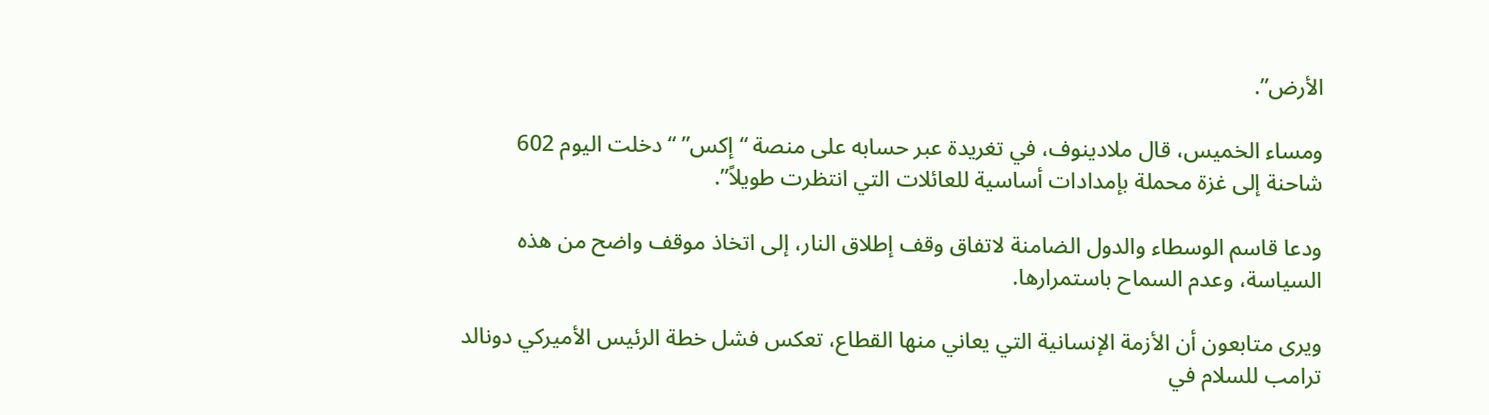الأرض”.

ومساء الخميس، قال ملادينوف، في تغريدة عبر حسابه على منصة “إكس” “دخلت اليوم 602 شاحنة إلى غزة محملة بإمدادات أساسية للعائلات التي انتظرت طويلاً”.

ودعا قاسم الوسطاء والدول الضامنة لاتفاق وقف إطلاق النار، إلى اتخاذ موقف واضح من هذه السياسة، وعدم السماح باستمرارها.

ويرى متابعون أن الأزمة الإنسانية التي يعاني منها القطاع، تعكس فشل خطة الرئيس الأميركي دونالد ترامب للسلام في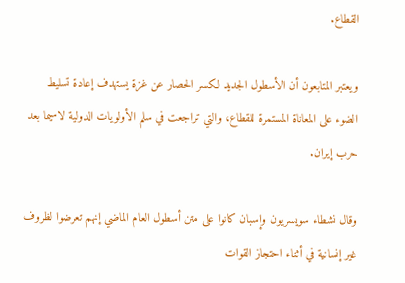القطاع.

ويعتبر المتابعون أن الأسطول الجديد لكسر الحصار عن غزة يستهدف إعادة تسليط الضوء على المعاناة المستمرة للقطاع، والتي تراجعت في سلم الأولويات الدولية لاسيما بعد حرب إيران.

وقال نشطاء سويسريون وإسبان كانوا على متن أسطول العام الماضي إنهم تعرضوا لظروف غير إنسانية في أثناء احتجاز القوات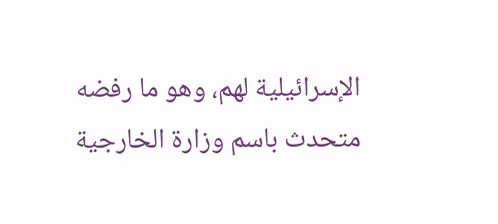الإسرائيلية لهم، وهو ما رفضه متحدث باسم وزارة الخارجية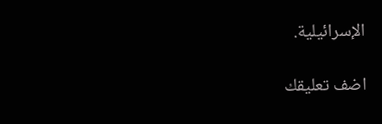الإسرائيلية.

اضف تعليقك